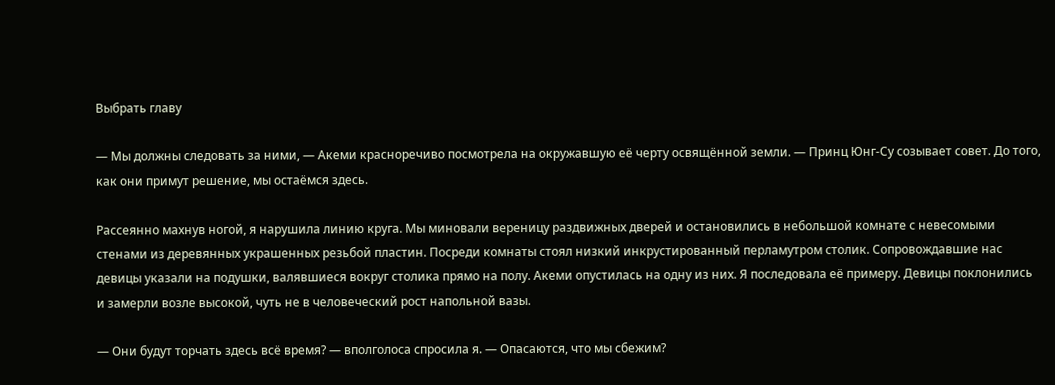Выбрать главу

— Мы должны следовать за ними, — Акеми красноречиво посмотрела на окружавшую её черту освящённой земли. — Принц Юнг-Су созывает совет. До того, как они примут решение, мы остаёмся здесь.

Рассеянно махнув ногой, я нарушила линию круга. Мы миновали вереницу раздвижных дверей и остановились в небольшой комнате с невесомыми стенами из деревянных украшенных резьбой пластин. Посреди комнаты стоял низкий инкрустированный перламутром столик. Сопровождавшие нас девицы указали на подушки, валявшиеся вокруг столика прямо на полу. Акеми опустилась на одну из них. Я последовала её примеру. Девицы поклонились и замерли возле высокой, чуть не в человеческий рост напольной вазы.

— Они будут торчать здесь всё время? — вполголоса спросила я. — Опасаются, что мы сбежим?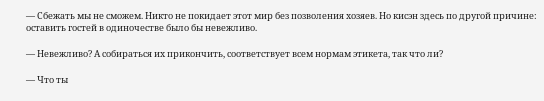— Сбежать мы не сможем. Никто не покидает этот мир без позволения хозяев. Но кисэн здесь по другой причине: оставить гостей в одиночестве было бы невежливо.

— Невежливо? А собираться их прикончить, соответствует всем нормам этикета, так что ли?

— Что ты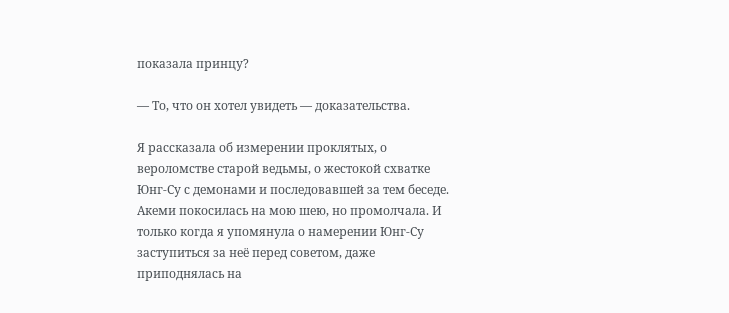показала принцу?

— То, что он хотел увидеть — доказательства.

Я рассказала об измерении проклятых, о вероломстве старой ведьмы, о жестокой схватке Юнг-Су с демонами и последовавшей за тем беседе. Акеми покосилась на мою шею, но промолчала. И только когда я упомянула о намерении Юнг-Су заступиться за неё перед советом, даже приподнялась на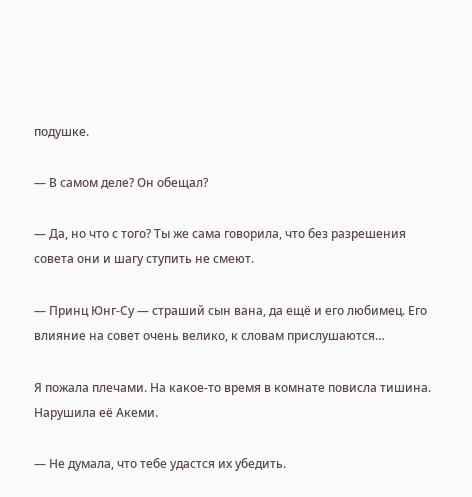подушке.

— В самом деле? Он обещал?

— Да, но что с того? Ты же сама говорила, что без разрешения совета они и шагу ступить не смеют.

— Принц Юнг-Су — страший сын вана, да ещё и его любимец. Его влияние на совет очень велико, к словам прислушаются…

Я пожала плечами. На какое-то время в комнате повисла тишина. Нарушила её Акеми.

— Не думала, что тебе удастся их убедить.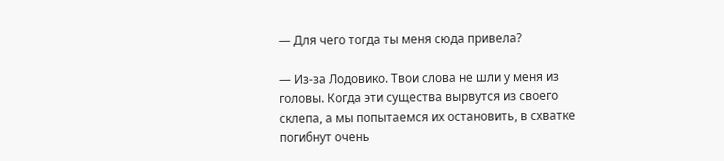— Для чего тогда ты меня сюда привела?

— Из-за Лодовико. Твои слова не шли у меня из головы. Когда эти существа вырвутся из своего склепа, а мы попытаемся их остановить, в схватке погибнут очень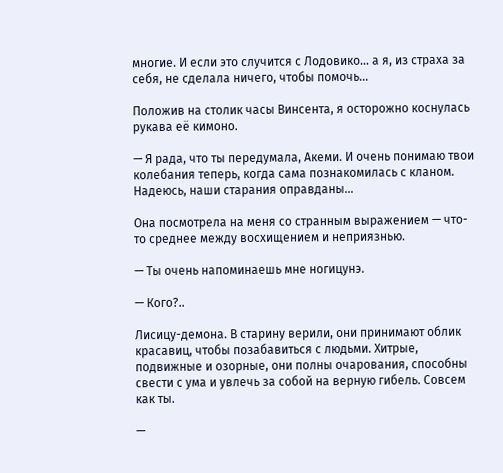многие. И если это случится с Лодовико… а я, из страха за себя, не сделала ничего, чтобы помочь…

Положив на столик часы Винсента, я осторожно коснулась рукава её кимоно.

— Я рада, что ты передумала, Акеми. И очень понимаю твои колебания теперь, когда сама познакомилась с кланом. Надеюсь, наши старания оправданы…

Она посмотрела на меня со странным выражением — что-то среднее между восхищением и неприязнью.

— Ты очень напоминаешь мне ногицунэ.

— Кого?..

Лисицу-демона. В старину верили, они принимают облик красавиц, чтобы позабавиться с людьми. Хитрые, подвижные и озорные, они полны очарования, способны свести с ума и увлечь за собой на верную гибель. Совсем как ты.

—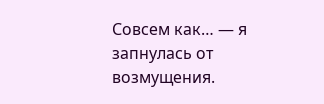Совсем как… — я запнулась от возмущения.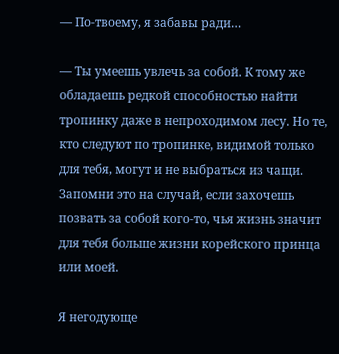— По-твоему, я забавы ради…

— Ты умеешь увлечь за собой. К тому же обладаешь редкой способностью найти тропинку даже в непроходимом лесу. Но те, кто следуют по тропинке, видимой только для тебя, могут и не выбраться из чащи. Запомни это на случай, если захочешь позвать за собой кого-то, чья жизнь значит для тебя больше жизни корейского принца или моей.

Я негодующе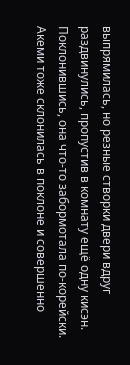выпрямилась, но резные створки двери вдруг раздвинулись, пропустив в комнату ещё одну кисэн. Поклонившись, она что-то забормотала по-корейски. Акеми тоже склонилась в поклоне и совершенно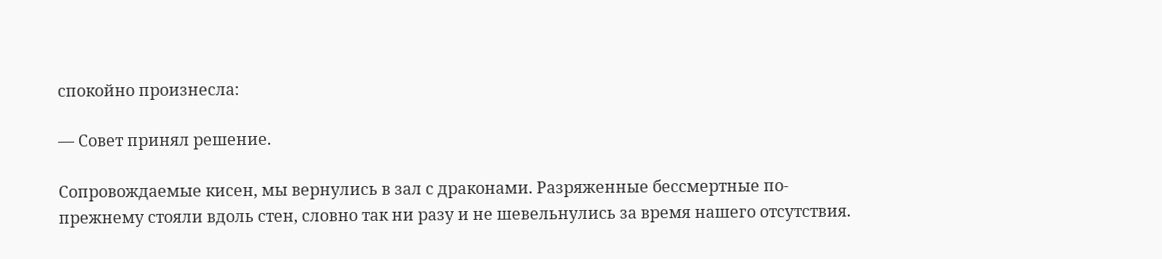спокойно произнесла:

— Совет принял решение.

Сопровождаемые кисен, мы вернулись в зал с драконами. Разряженные бессмертные по-прежнему стояли вдоль стен, словно так ни разу и не шевельнулись за время нашего отсутствия.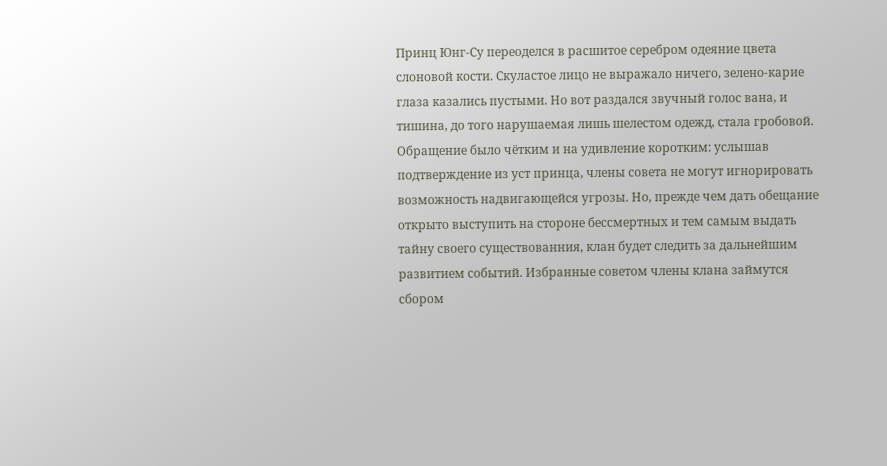Принц Юнг-Су переоделся в расшитое серебром одеяние цвета слоновой кости. Скуластое лицо не выражало ничего, зелено-карие глаза казались пустыми. Но вот раздался звучный голос вана, и тишина, до того нарушаемая лишь шелестом одежд, стала гробовой. Обращение было чётким и на удивление коротким: услышав подтверждение из уст принца, члены совета не могут игнорировать возможность надвигающейся угрозы. Но, прежде чем дать обещание открыто выступить на стороне бессмертных и тем самым выдать тайну своего существованния, клан будет следить за дальнейшим развитием событий. Избранные советом члены клана займутся сбором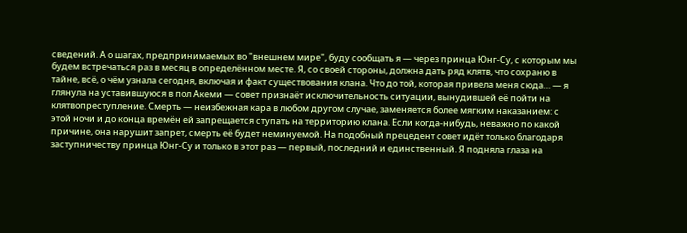сведений. А о шагах, предпринимаемых во "внешнем мире", буду сообщать я — через принца Юнг-Су, с которым мы будем встречаться раз в месяц в определённом месте. Я, со своей стороны, должна дать ряд клятв, что сохраню в тайне, всё, о чём узнала сегодня, включая и факт существования клана. Что до той, которая привела меня сюда… — я глянула на уставившуюся в пол Акеми — совет признаёт исключительность ситуации, вынудившей её пойти на клятвопреступление. Смерть — неизбежная кара в любом другом случае, заменяется более мягким наказанием: с этой ночи и до конца времён ей запрещается ступать на территорию клана. Если когда-нибудь, неважно по какой причине, она нарушит запрет, смерть её будет неминуемой. На подобный прецедент совет идёт только благодаря заступничеству принца Юнг-Су и только в этот раз — первый, последний и единственный. Я подняла глаза на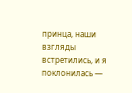принца, наши взгляды встретились, и я поклонилась —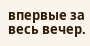впервые за весь вечер.